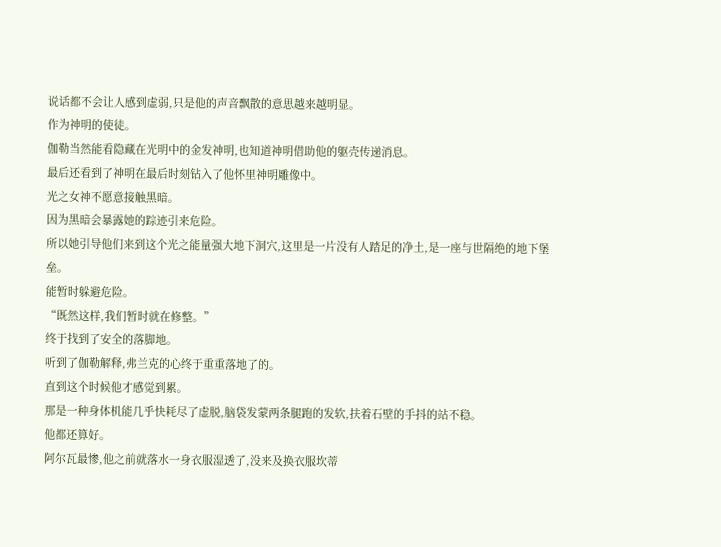说话都不会让人感到虚弱,只是他的声音飘散的意思越来越明显。
作为神明的使徒。
伽勒当然能看隐藏在光明中的金发神明,也知道神明借助他的躯壳传递消息。
最后还看到了神明在最后时刻钻入了他怀里神明雕像中。
光之女神不愿意接触黑暗。
因为黑暗会暴露她的踪迹引来危险。
所以她引导他们来到这个光之能量强大地下洞穴,这里是一片没有人踏足的净土,是一座与世隔绝的地下堡垒。
能暂时躲避危险。
“既然这样,我们暂时就在修整。”
终于找到了安全的落脚地。
听到了伽勒解释,弗兰克的心终于重重落地了的。
直到这个时候他才感觉到累。
那是一种身体机能几乎快耗尽了虚脱,脑袋发蒙两条腿跑的发软,扶着石壁的手抖的站不稳。
他都还算好。
阿尔瓦最惨,他之前就落水一身衣服湿透了,没来及换衣服坎蒂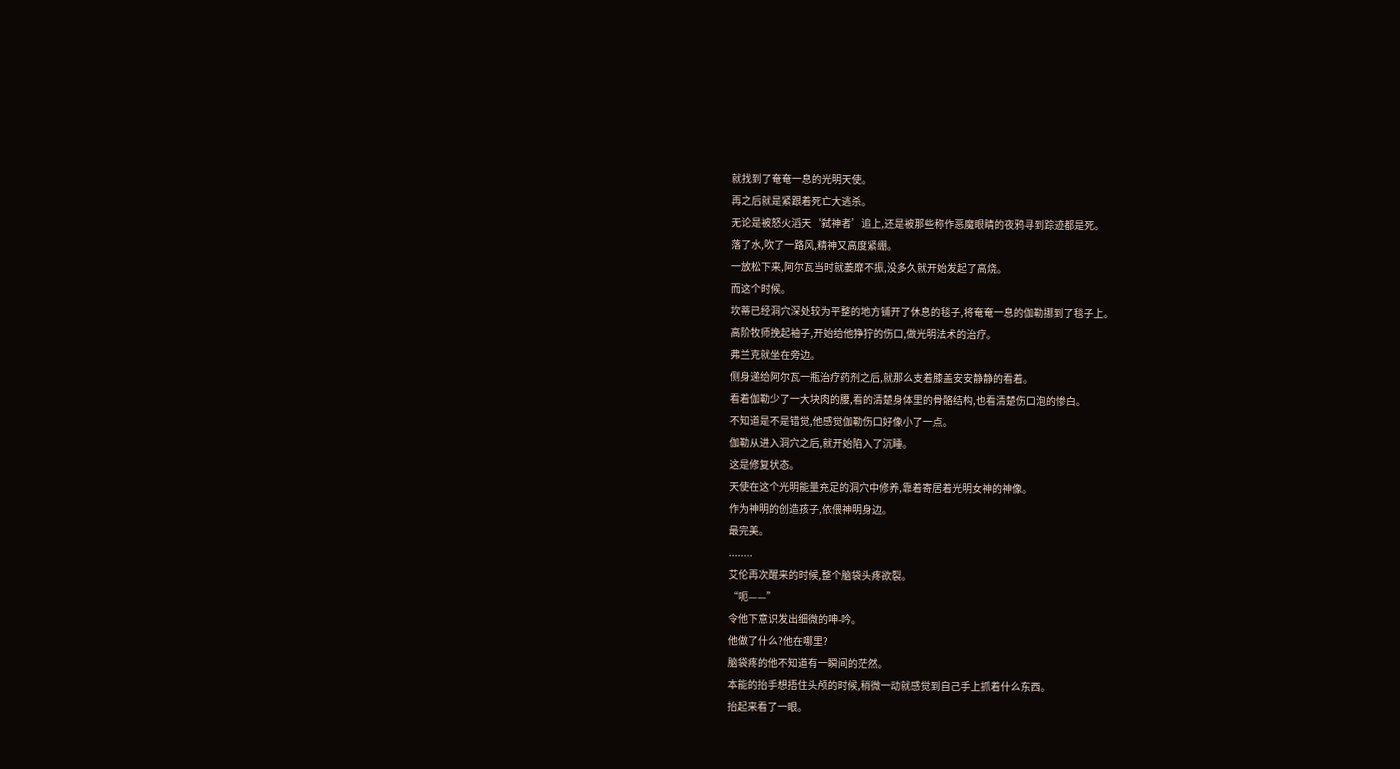就找到了奄奄一息的光明天使。
再之后就是紧跟着死亡大逃杀。
无论是被怒火滔天‘弑神者’追上,还是被那些称作恶魔眼睛的夜鸦寻到踪迹都是死。
落了水,吹了一路风,精神又高度紧绷。
一放松下来,阿尔瓦当时就萎靡不振,没多久就开始发起了高烧。
而这个时候。
坎蒂已经洞穴深处较为平整的地方铺开了休息的毯子,将奄奄一息的伽勒挪到了毯子上。
高阶牧师挽起袖子,开始给他狰狞的伤口,做光明法术的治疗。
弗兰克就坐在旁边。
侧身递给阿尔瓦一瓶治疗药剂之后,就那么支着膝盖安安静静的看着。
看着伽勒少了一大块肉的腰,看的清楚身体里的骨骼结构,也看清楚伤口泡的惨白。
不知道是不是错觉,他感觉伽勒伤口好像小了一点。
伽勒从进入洞穴之后,就开始陷入了沉睡。
这是修复状态。
天使在这个光明能量充足的洞穴中修养,靠着寄居着光明女神的神像。
作为神明的创造孩子,依偎神明身边。
最完美。
........
艾伦再次醒来的时候,整个脑袋头疼欲裂。
“呃——”
令他下意识发出细微的呻-吟。
他做了什么?他在哪里?
脑袋疼的他不知道有一瞬间的茫然。
本能的抬手想捂住头颅的时候,稍微一动就感觉到自己手上抓着什么东西。
抬起来看了一眼。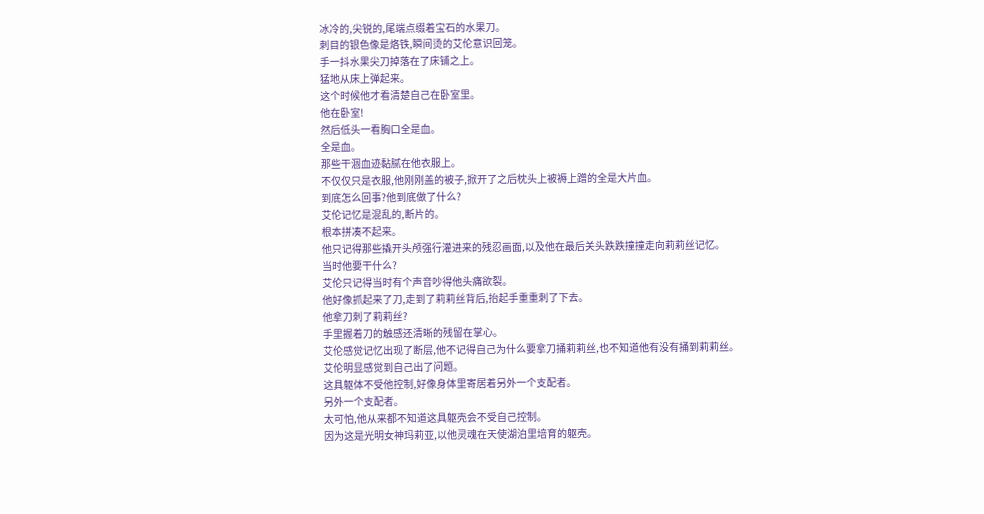冰冷的,尖锐的,尾端点缀着宝石的水果刀。
刺目的银色像是烙铁,瞬间烫的艾伦意识回笼。
手一抖水果尖刀掉落在了床铺之上。
猛地从床上弹起来。
这个时候他才看清楚自己在卧室里。
他在卧室!
然后低头一看胸口全是血。
全是血。
那些干涸血迹黏腻在他衣服上。
不仅仅只是衣服,他刚刚盖的被子,掀开了之后枕头上被褥上蹭的全是大片血。
到底怎么回事?他到底做了什么?
艾伦记忆是混乱的,断片的。
根本拼凑不起来。
他只记得那些撬开头颅强行灌进来的残忍画面,以及他在最后关头跌跌撞撞走向莉莉丝记忆。
当时他要干什么?
艾伦只记得当时有个声音吵得他头痛欲裂。
他好像抓起来了刀,走到了莉莉丝背后,抬起手重重刺了下去。
他拿刀刺了莉莉丝?
手里握着刀的触感还清晰的残留在掌心。
艾伦感觉记忆出现了断层,他不记得自己为什么要拿刀捅莉莉丝,也不知道他有没有捅到莉莉丝。
艾伦明显感觉到自己出了问题。
这具躯体不受他控制,好像身体里寄居着另外一个支配者。
另外一个支配者。
太可怕,他从来都不知道这具躯壳会不受自己控制。
因为这是光明女神玛莉亚,以他灵魂在天使湖泊里培育的躯壳。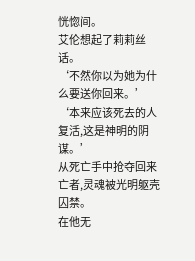恍惚间。
艾伦想起了莉莉丝话。
‘不然你以为她为什么要送你回来。’
‘本来应该死去的人复活,这是神明的阴谋。’
从死亡手中抢夺回来亡者,灵魂被光明躯壳囚禁。
在他无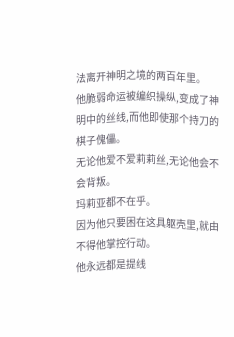法离开神明之境的两百年里。
他脆弱命运被编织操纵,变成了神明中的丝线,而他即使那个持刀的棋子傀儡。
无论他爱不爱莉莉丝,无论他会不会背叛。
玛莉亚都不在乎。
因为他只要困在这具躯壳里,就由不得他掌控行动。
他永远都是提线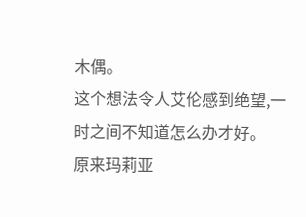木偶。
这个想法令人艾伦感到绝望,一时之间不知道怎么办才好。
原来玛莉亚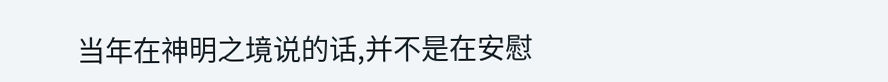当年在神明之境说的话,并不是在安慰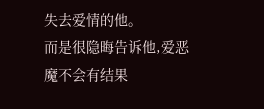失去爱情的他。
而是很隐晦告诉他,爱恶魔不会有结果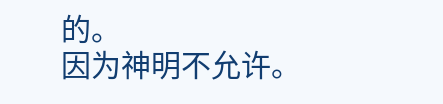的。
因为神明不允许。